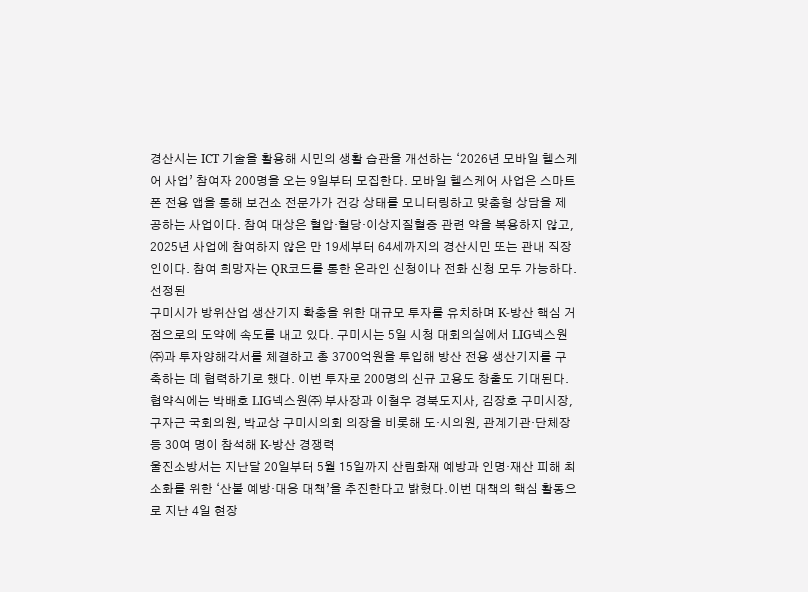경산시는 ICT 기술을 활용해 시민의 생활 습관을 개선하는 ‘2026년 모바일 헬스케어 사업’ 참여자 200명을 오는 9일부터 모집한다. 모바일 헬스케어 사업은 스마트폰 전용 앱을 통해 보건소 전문가가 건강 상태를 모니터링하고 맞춤형 상담을 제공하는 사업이다. 참여 대상은 혈압·혈당·이상지질혈증 관련 약을 복용하지 않고, 2025년 사업에 참여하지 않은 만 19세부터 64세까지의 경산시민 또는 관내 직장인이다. 참여 희망자는 QR코드를 통한 온라인 신청이나 전화 신청 모두 가능하다. 선정된
구미시가 방위산업 생산기지 확충을 위한 대규모 투자를 유치하며 K-방산 핵심 거점으로의 도약에 속도를 내고 있다. 구미시는 5일 시청 대회의실에서 LIG넥스원㈜과 투자양해각서를 체결하고 총 3700억원을 투입해 방산 전용 생산기지를 구축하는 데 협력하기로 했다. 이번 투자로 200명의 신규 고용도 창출도 기대된다. 협약식에는 박배호 LIG넥스원㈜ 부사장과 이철우 경북도지사, 김장호 구미시장, 구자근 국회의원, 박교상 구미시의회 의장을 비롯해 도·시의원, 관계기관·단체장 등 30여 명이 참석해 K-방산 경쟁력
울진소방서는 지난달 20일부터 5월 15일까지 산림화재 예방과 인명·재산 피해 최소화를 위한 ‘산불 예방·대응 대책’을 추진한다고 밝혔다.이번 대책의 핵심 활동으로 지난 4일 현장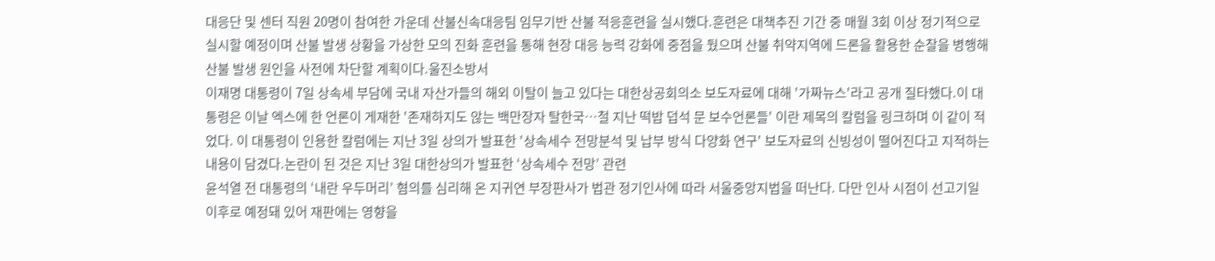대응단 및 센터 직원 20명이 참여한 가운데 산불신속대응팀 임무기반 산불 적응훈련을 실시했다.훈련은 대책추진 기간 중 매월 3회 이상 정기적으로 실시할 예정이며 산불 발생 상황을 가상한 모의 진화 훈련을 통해 현장 대응 능력 강화에 중점을 뒀으며 산불 취약지역에 드론을 활용한 순찰을 병행해 산불 발생 원인을 사전에 차단할 계획이다.울진소방서
이재명 대통령이 7일 상속세 부담에 국내 자산가들의 해외 이탈이 늘고 있다는 대한상공회의소 보도자료에 대해 '가짜뉴스'라고 공개 질타했다.이 대통령은 이날 엑스에 한 언론이 게재한 '존재하지도 않는 백만장자 탈한국…철 지난 떡밥 덥석 문 보수언론들' 이란 제목의 칼럼을 링크하며 이 같이 적었다. 이 대통령이 인용한 칼럼에는 지난 3일 상의가 발표한 '상속세수 전망분석 및 납부 방식 다양화 연구' 보도자료의 신빙성이 떨어진다고 지적하는 내용이 담겼다.논란이 된 것은 지난 3일 대한상의가 발표한 ‘상속세수 전망’ 관련
윤석열 전 대통령의 ‘내란 우두머리’ 혐의를 심리해 온 지귀연 부장판사가 법관 정기인사에 따라 서울중앙지법을 떠난다. 다만 인사 시점이 선고기일 이후로 예정돼 있어 재판에는 영향을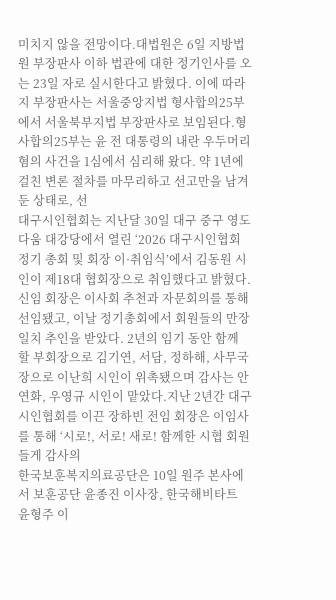미치지 않을 전망이다.대법원은 6일 지방법원 부장판사 이하 법관에 대한 정기인사를 오는 23일 자로 실시한다고 밝혔다. 이에 따라 지 부장판사는 서울중앙지법 형사합의25부에서 서울북부지법 부장판사로 보임된다.형사합의25부는 윤 전 대통령의 내란 우두머리 혐의 사건을 1심에서 심리해 왔다. 약 1년에 걸친 변론 절차를 마무리하고 선고만을 남겨둔 상태로, 선
대구시인협회는 지난달 30일 대구 중구 영도다움 대강당에서 열린 ‘2026 대구시인협회 정기 총회 및 회장 이·취임식’에서 김동원 시인이 제18대 협회장으로 취임했다고 밝혔다.신임 회장은 이사회 추천과 자문회의를 통해 선임됐고, 이날 정기총회에서 회원들의 만장일치 추인을 받았다. 2년의 임기 동안 함께 할 부회장으로 김기연, 서담, 정하해, 사무국장으로 이난희 시인이 위촉됐으며 감사는 안연화, 우영규 시인이 맡았다.지난 2년간 대구시인협회를 이끈 장하빈 전임 회장은 이임사를 통해 ‘시로!, 서로! 새로! 함께한 시협 회원들게 감사의
한국보훈복지의료공단은 10일 원주 본사에서 보훈공단 윤종진 이사장, 한국해비타트 윤형주 이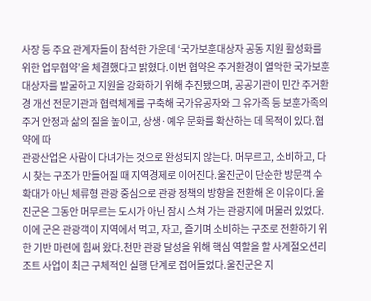사장 등 주요 관계자들이 참석한 가운데 ‘국가보훈대상자 공동 지원 활성화를 위한 업무협약’을 체결했다고 밝혔다.이번 협약은 주거환경이 열악한 국가보훈대상자를 발굴하고 지원을 강화하기 위해 추진됐으며, 공공기관이 민간 주거환경 개선 전문기관과 협력체계를 구축해 국가유공자와 그 유가족 등 보훈가족의 주거 안정과 삶의 질을 높이고, 상생·예우 문화를 확산하는 데 목적이 있다.협약에 따
관광산업은 사람이 다녀가는 것으로 완성되지 않는다. 머무르고, 소비하고, 다시 찾는 구조가 만들어질 때 지역경제로 이어진다.울진군이 단순한 방문객 수 확대가 아닌 체류형 관광 중심으로 관광 정책의 방향을 전환해 온 이유이다.울진군은 그동안 머무르는 도시가 아닌 잠시 스쳐 가는 관광지에 머물러 있었다. 이에 군은 관광객이 지역에서 먹고, 자고, 즐기며 소비하는 구조로 전환하기 위한 기반 마련에 힘써 왔다.천만 관광 달성을 위해 핵심 역할을 할 사계절오션리조트 사업이 최근 구체적인 실행 단계로 접어들었다.울진군은 지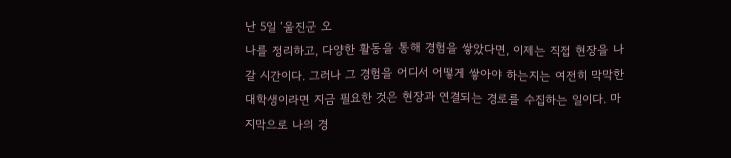난 5일 ‘울진군 오
나를 정리하고, 다양한 활동을 통해 경험을 쌓았다면, 이제는 직접 현장을 나갈 시간이다. 그러나 그 경험을 어디서 어떻게 쌓아야 하는지는 여전히 막막한 대학생이라면 지금 필요한 것은 현장과 연결되는 경로를 수집하는 일이다. 마지막으로 나의 경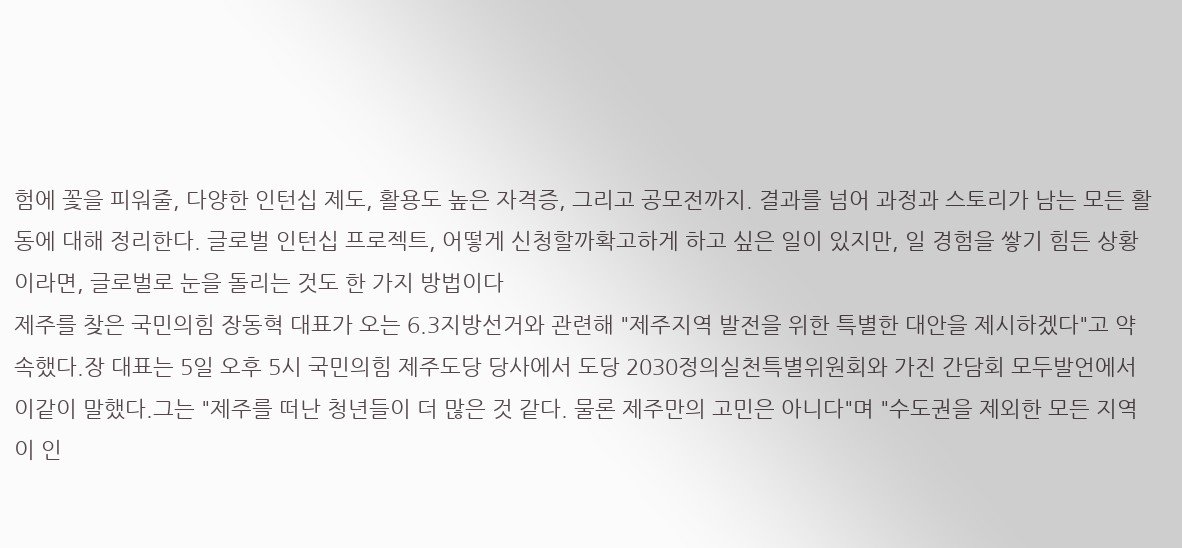험에 꽃을 피워줄, 다양한 인턴십 제도, 활용도 높은 자격증, 그리고 공모전까지. 결과를 넘어 과정과 스토리가 남는 모든 활동에 대해 정리한다. 글로벌 인턴십 프로젝트, 어떻게 신청할까확고하게 하고 싶은 일이 있지만, 일 경험을 쌓기 힘든 상황이라면, 글로벌로 눈을 돌리는 것도 한 가지 방법이다
제주를 찾은 국민의힘 장동혁 대표가 오는 6.3지방선거와 관련해 "제주지역 발전을 위한 특별한 대안을 제시하겠다"고 약속했다.장 대표는 5일 오후 5시 국민의힘 제주도당 당사에서 도당 2030정의실천특별위원회와 가진 간담회 모두발언에서 이같이 말했다.그는 "제주를 떠난 청년들이 더 많은 것 같다. 물론 제주만의 고민은 아니다"며 "수도권을 제외한 모든 지역이 인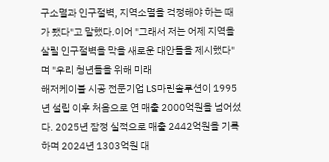구소멸과 인구절벽, 지역소멸을 걱정해야 하는 때가 됐다"고 말했다.이어 "그래서 저는 어제 지역을 살릴 인구절벽을 막을 새로운 대안들을 제시했다"며 "우리 청년들을 위해 미래
해저케이블 시공 전문기업 LS마린솔루션이 1995년 설립 이후 처음으로 연 매출 2000억원을 넘어섰다. 2025년 잠정 실적으로 매출 2442억원을 기록하며 2024년 1303억원 대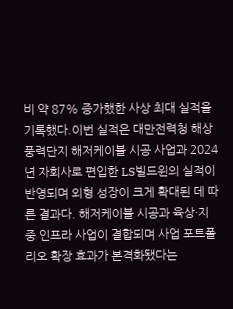비 약 87% 증가했한 사상 최대 실적을 기록했다.이번 실적은 대만전력청 해상풍력단지 해저케이블 시공 사업과 2024년 자회사로 편입한 LS빌드윈의 실적이 반영되며 외형 성장이 크게 확대된 데 따른 결과다. 해저케이블 시공과 육상·지중 인프라 사업이 결합되며 사업 포트폴리오 확장 효과가 본격화됐다는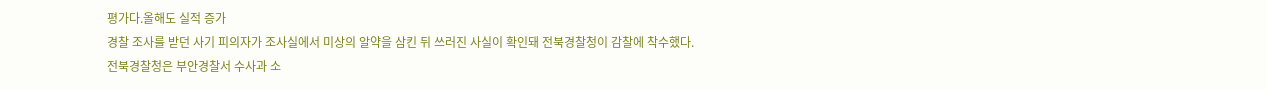평가다.올해도 실적 증가
경찰 조사를 받던 사기 피의자가 조사실에서 미상의 알약을 삼킨 뒤 쓰러진 사실이 확인돼 전북경찰청이 감찰에 착수했다.
전북경찰청은 부안경찰서 수사과 소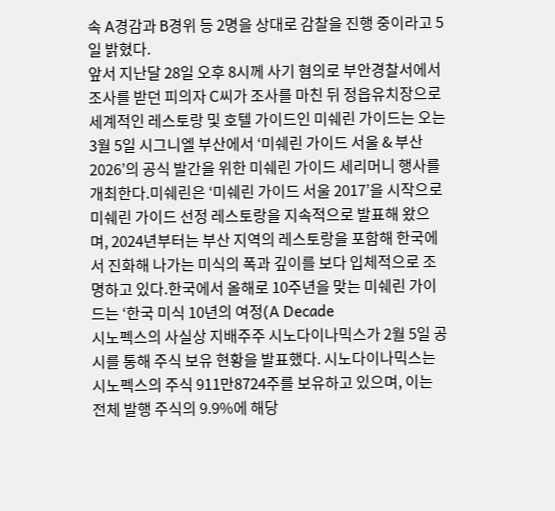속 A경감과 B경위 등 2명을 상대로 감찰을 진행 중이라고 5일 밝혔다.
앞서 지난달 28일 오후 8시께 사기 혐의로 부안경찰서에서 조사를 받던 피의자 C씨가 조사를 마친 뒤 정읍유치장으로
세계적인 레스토랑 및 호텔 가이드인 미쉐린 가이드는 오는 3월 5일 시그니엘 부산에서 ‘미쉐린 가이드 서울 & 부산 2026’의 공식 발간을 위한 미쉐린 가이드 세리머니 행사를 개최한다.미쉐린은 ‘미쉐린 가이드 서울 2017’을 시작으로 미쉐린 가이드 선정 레스토랑을 지속적으로 발표해 왔으며, 2024년부터는 부산 지역의 레스토랑을 포함해 한국에서 진화해 나가는 미식의 폭과 깊이를 보다 입체적으로 조명하고 있다.한국에서 올해로 10주년을 맞는 미쉐린 가이드는 ‘한국 미식 10년의 여정(A Decade
시노펙스의 사실상 지배주주 시노다이나믹스가 2월 5일 공시를 통해 주식 보유 현황을 발표했다. 시노다이나믹스는 시노펙스의 주식 911만8724주를 보유하고 있으며, 이는 전체 발행 주식의 9.9%에 해당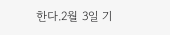한다.2월 3일 기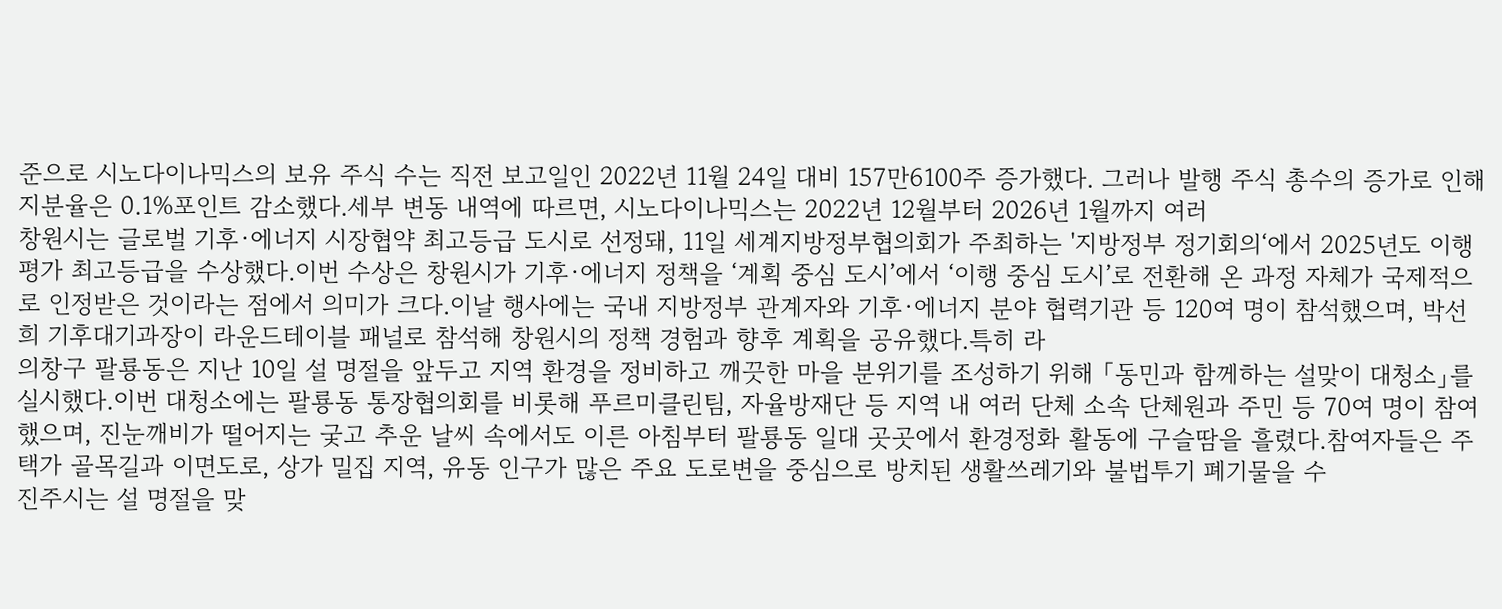준으로 시노다이나믹스의 보유 주식 수는 직전 보고일인 2022년 11월 24일 대비 157만6100주 증가했다. 그러나 발행 주식 총수의 증가로 인해 지분율은 0.1%포인트 감소했다.세부 변동 내역에 따르면, 시노다이나믹스는 2022년 12월부터 2026년 1월까지 여러
창원시는 글로벌 기후·에너지 시장협약 최고등급 도시로 선정돼, 11일 세계지방정부협의회가 주최하는 '지방정부 정기회의‘에서 2025년도 이행평가 최고등급을 수상했다.이번 수상은 창원시가 기후·에너지 정책을 ‘계획 중심 도시’에서 ‘이행 중심 도시’로 전환해 온 과정 자체가 국제적으로 인정받은 것이라는 점에서 의미가 크다.이날 행사에는 국내 지방정부 관계자와 기후·에너지 분야 협력기관 등 120여 명이 참석했으며, 박선희 기후대기과장이 라운드테이블 패널로 참석해 창원시의 정책 경험과 향후 계획을 공유했다.특히 라
의창구 팔룡동은 지난 10일 설 명절을 앞두고 지역 환경을 정비하고 깨끗한 마을 분위기를 조성하기 위해 「동민과 함께하는 설맞이 대청소」를 실시했다.이번 대청소에는 팔룡동 통장협의회를 비롯해 푸르미클린팀, 자율방재단 등 지역 내 여러 단체 소속 단체원과 주민 등 70여 명이 참여했으며, 진눈깨비가 떨어지는 궂고 추운 날씨 속에서도 이른 아침부터 팔룡동 일대 곳곳에서 환경정화 활동에 구슬땀을 흘렸다.참여자들은 주택가 골목길과 이면도로, 상가 밀집 지역, 유동 인구가 많은 주요 도로변을 중심으로 방치된 생활쓰레기와 불법투기 폐기물을 수
진주시는 설 명절을 맞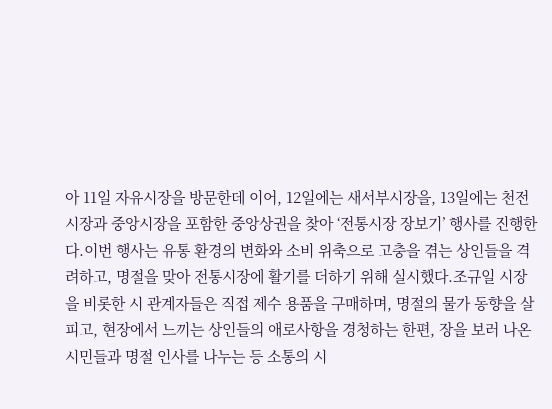아 11일 자유시장을 방문한데 이어, 12일에는 새서부시장을, 13일에는 천전시장과 중앙시장을 포함한 중앙상권을 찾아 ‘전통시장 장보기’ 행사를 진행한다.이번 행사는 유통 환경의 변화와 소비 위축으로 고충을 겪는 상인들을 격려하고, 명절을 맞아 전통시장에 활기를 더하기 위해 실시했다.조규일 시장을 비롯한 시 관계자들은 직접 제수 용품을 구매하며, 명절의 물가 동향을 살피고, 현장에서 느끼는 상인들의 애로사항을 경청하는 한편, 장을 보러 나온 시민들과 명절 인사를 나누는 등 소통의 시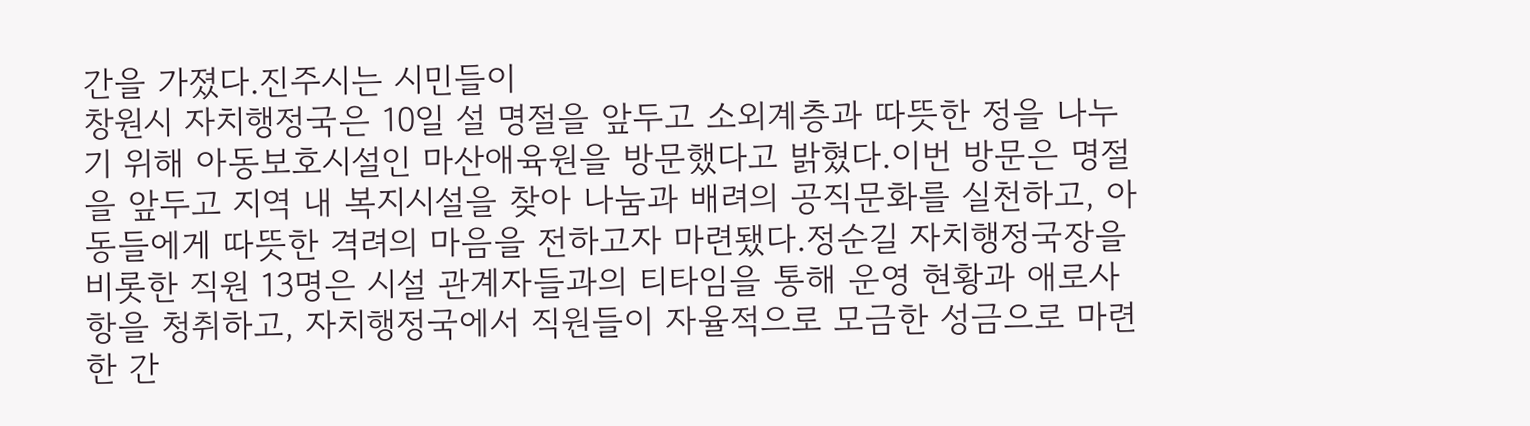간을 가졌다.진주시는 시민들이
창원시 자치행정국은 10일 설 명절을 앞두고 소외계층과 따뜻한 정을 나누기 위해 아동보호시설인 마산애육원을 방문했다고 밝혔다.이번 방문은 명절을 앞두고 지역 내 복지시설을 찾아 나눔과 배려의 공직문화를 실천하고, 아동들에게 따뜻한 격려의 마음을 전하고자 마련됐다.정순길 자치행정국장을 비롯한 직원 13명은 시설 관계자들과의 티타임을 통해 운영 현황과 애로사항을 청취하고, 자치행정국에서 직원들이 자율적으로 모금한 성금으로 마련한 간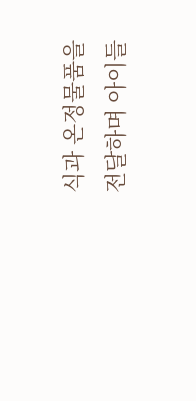식과 온정물품을 전달하며 아이들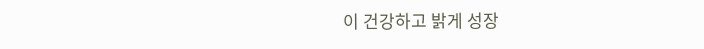이 건강하고 밝게 성장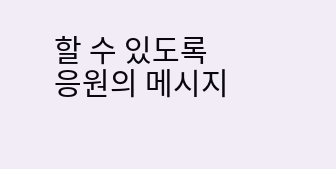할 수 있도록 응원의 메시지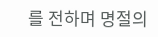를 전하며 명절의